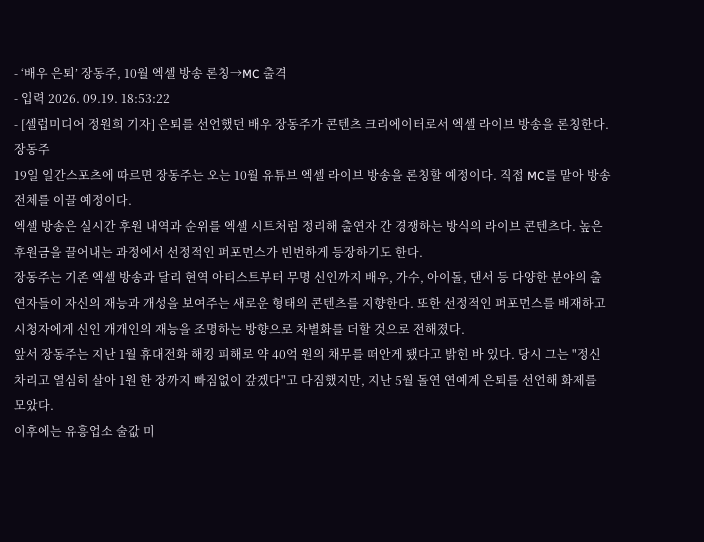- ‘배우 은퇴’ 장동주, 10월 엑셀 방송 론칭→MC 출격
- 입력 2026. 09.19. 18:53:22
- [셀럽미디어 정원희 기자] 은퇴를 선언했던 배우 장동주가 콘텐츠 크리에이터로서 엑셀 라이브 방송을 론칭한다.
장동주
19일 일간스포츠에 따르면 장동주는 오는 10월 유튜브 엑셀 라이브 방송을 론칭할 예정이다. 직접 MC를 맡아 방송 전체를 이끌 예정이다.
엑셀 방송은 실시간 후원 내역과 순위를 엑셀 시트처럼 정리해 출연자 간 경쟁하는 방식의 라이브 콘텐츠다. 높은 후원금을 끌어내는 과정에서 선정적인 퍼포먼스가 빈번하게 등장하기도 한다.
장동주는 기존 엑셀 방송과 달리 현역 아티스트부터 무명 신인까지 배우, 가수, 아이돌, 댄서 등 다양한 분야의 출연자들이 자신의 재능과 개성을 보여주는 새로운 형태의 콘텐츠를 지향한다. 또한 선정적인 퍼포먼스를 배재하고 시청자에게 신인 개개인의 재능을 조명하는 방향으로 차별화를 더할 것으로 전해졌다.
앞서 장동주는 지난 1월 휴대전화 해킹 피해로 약 40억 원의 채무를 떠안게 됐다고 밝힌 바 있다. 당시 그는 "정신 차리고 열심히 살아 1원 한 장까지 빠짐없이 갚겠다"고 다짐했지만, 지난 5월 돌연 연예계 은퇴를 선언해 화제를 모았다.
이후에는 유흥업소 술값 미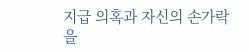지급 의혹과 자신의 손가락을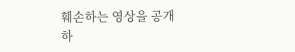훼손하는 영상을 공개하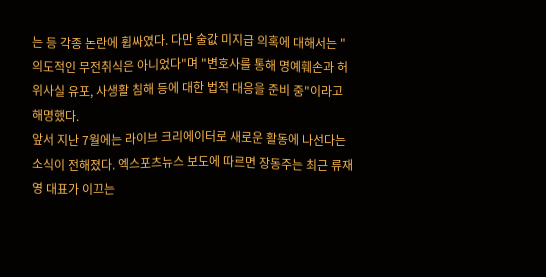는 등 각종 논란에 휩싸였다. 다만 술값 미지급 의혹에 대해서는 "의도적인 무전취식은 아니었다"며 "변호사를 통해 명예훼손과 허위사실 유포, 사생활 침해 등에 대한 법적 대응을 준비 중"이라고 해명했다.
앞서 지난 7월에는 라이브 크리에이터로 새로운 활동에 나선다는 소식이 전해졌다. 엑스포츠뉴스 보도에 따르면 장동주는 최근 류재영 대표가 이끄는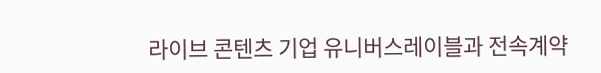라이브 콘텐츠 기업 유니버스레이블과 전속계약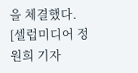을 체결했다.
[셀럽미디어 정원희 기자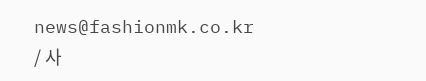news@fashionmk.co.kr / 사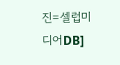진=셀럽미디어DB]